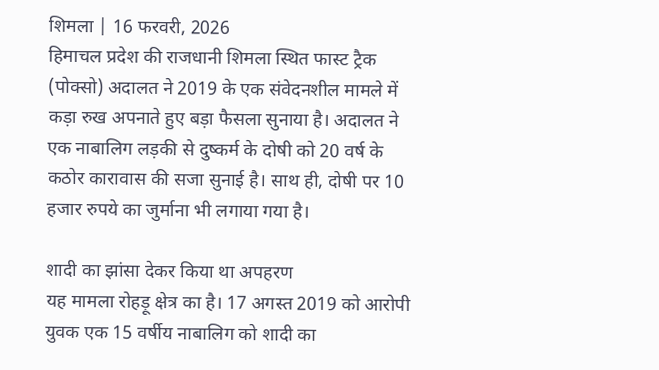शिमला | 16 फरवरी, 2026
हिमाचल प्रदेश की राजधानी शिमला स्थित फास्ट ट्रैक (पोक्सो) अदालत ने 2019 के एक संवेदनशील मामले में कड़ा रुख अपनाते हुए बड़ा फैसला सुनाया है। अदालत ने एक नाबालिग लड़की से दुष्कर्म के दोषी को 20 वर्ष के कठोर कारावास की सजा सुनाई है। साथ ही, दोषी पर 10 हजार रुपये का जुर्माना भी लगाया गया है।

शादी का झांसा देकर किया था अपहरण
यह मामला रोहड़ू क्षेत्र का है। 17 अगस्त 2019 को आरोपी युवक एक 15 वर्षीय नाबालिग को शादी का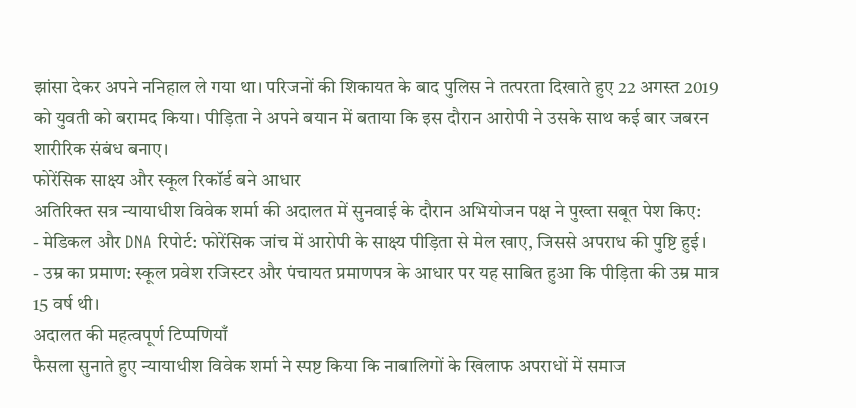झांसा देकर अपने ननिहाल ले गया था। परिजनों की शिकायत के बाद पुलिस ने तत्परता दिखाते हुए 22 अगस्त 2019 को युवती को बरामद किया। पीड़िता ने अपने बयान में बताया कि इस दौरान आरोपी ने उसके साथ कई बार जबरन शारीरिक संबंध बनाए।
फोरेंसिक साक्ष्य और स्कूल रिकॉर्ड बने आधार
अतिरिक्त सत्र न्यायाधीश विवेक शर्मा की अदालत में सुनवाई के दौरान अभियोजन पक्ष ने पुख्ता सबूत पेश किए:
- मेडिकल और DNA रिपोर्ट: फोरेंसिक जांच में आरोपी के साक्ष्य पीड़िता से मेल खाए, जिससे अपराध की पुष्टि हुई।
- उम्र का प्रमाण: स्कूल प्रवेश रजिस्टर और पंचायत प्रमाणपत्र के आधार पर यह साबित हुआ कि पीड़िता की उम्र मात्र 15 वर्ष थी।
अदालत की महत्वपूर्ण टिप्पणियाँ
फैसला सुनाते हुए न्यायाधीश विवेक शर्मा ने स्पष्ट किया कि नाबालिगों के खिलाफ अपराधों में समाज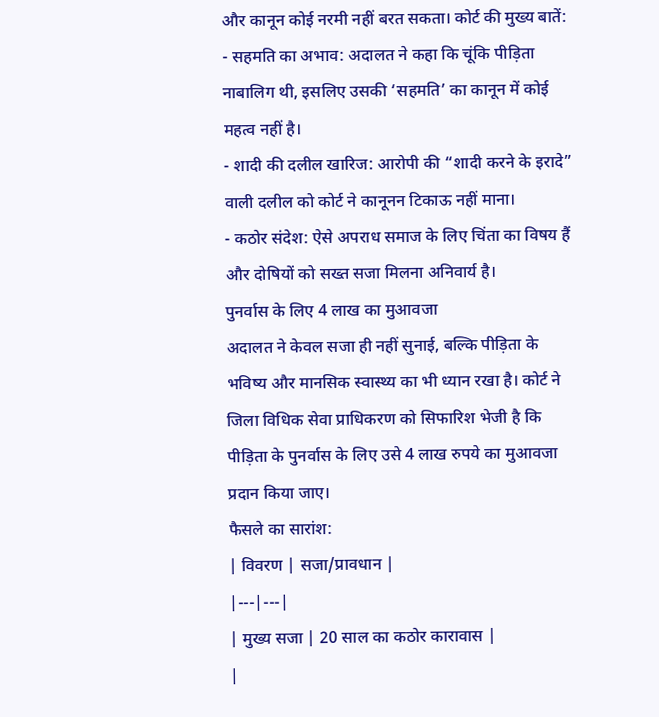और कानून कोई नरमी नहीं बरत सकता। कोर्ट की मुख्य बातें:
- सहमति का अभाव: अदालत ने कहा कि चूंकि पीड़िता नाबालिग थी, इसलिए उसकी ‘सहमति’ का कानून में कोई महत्व नहीं है।
- शादी की दलील खारिज: आरोपी की “शादी करने के इरादे” वाली दलील को कोर्ट ने कानूनन टिकाऊ नहीं माना।
- कठोर संदेश: ऐसे अपराध समाज के लिए चिंता का विषय हैं और दोषियों को सख्त सजा मिलना अनिवार्य है।
पुनर्वास के लिए 4 लाख का मुआवजा
अदालत ने केवल सजा ही नहीं सुनाई, बल्कि पीड़िता के भविष्य और मानसिक स्वास्थ्य का भी ध्यान रखा है। कोर्ट ने जिला विधिक सेवा प्राधिकरण को सिफारिश भेजी है कि पीड़िता के पुनर्वास के लिए उसे 4 लाख रुपये का मुआवजा प्रदान किया जाए।
फैसले का सारांश:
| विवरण | सजा/प्रावधान |
|---|---|
| मुख्य सजा | 20 साल का कठोर कारावास |
|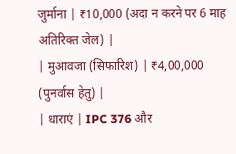जुर्माना | ₹10,000 (अदा न करने पर 6 माह अतिरिक्त जेल) |
| मुआवजा (सिफारिश) | ₹4,00,000 (पुनर्वास हेतु) |
| धाराएं | IPC 376 और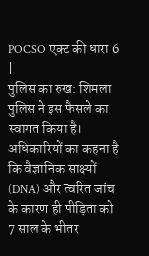POCSO एक्ट की धारा 6 |
पुलिस का रुख: शिमला पुलिस ने इस फैसले का स्वागत किया है। अधिकारियों का कहना है कि वैज्ञानिक साक्ष्यों (DNA) और त्वरित जांच के कारण ही पीड़िता को 7 साल के भीतर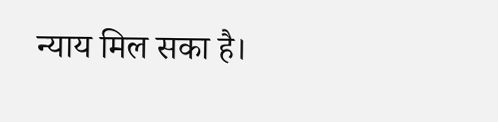न्याय मिल सका है।